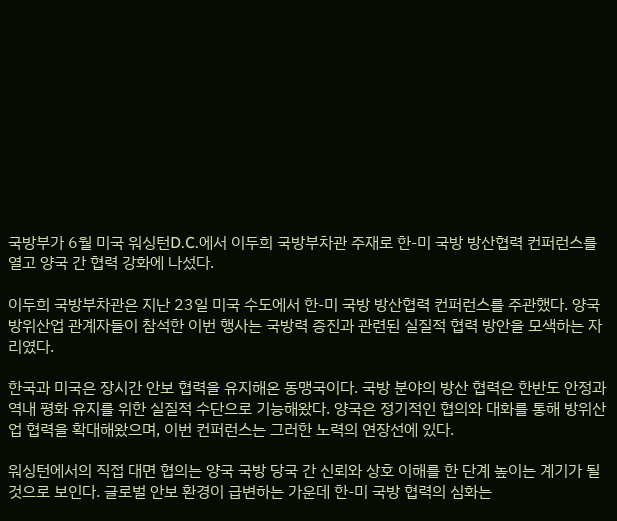국방부가 6월 미국 워싱턴D.C.에서 이두희 국방부차관 주재로 한-미 국방 방산협력 컨퍼런스를 열고 양국 간 협력 강화에 나섰다.

이두희 국방부차관은 지난 23일 미국 수도에서 한-미 국방 방산협력 컨퍼런스를 주관했다. 양국 방위산업 관계자들이 참석한 이번 행사는 국방력 증진과 관련된 실질적 협력 방안을 모색하는 자리였다.

한국과 미국은 장시간 안보 협력을 유지해온 동맹국이다. 국방 분야의 방산 협력은 한반도 안정과 역내 평화 유지를 위한 실질적 수단으로 기능해왔다. 양국은 정기적인 협의와 대화를 통해 방위산업 협력을 확대해왔으며, 이번 컨퍼런스는 그러한 노력의 연장선에 있다.

워싱턴에서의 직접 대면 협의는 양국 국방 당국 간 신뢰와 상호 이해를 한 단계 높이는 계기가 될 것으로 보인다. 글로벌 안보 환경이 급변하는 가운데 한-미 국방 협력의 심화는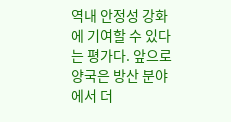역내 안정성 강화에 기여할 수 있다는 평가다. 앞으로 양국은 방산 분야에서 더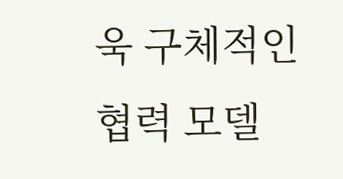욱 구체적인 협력 모델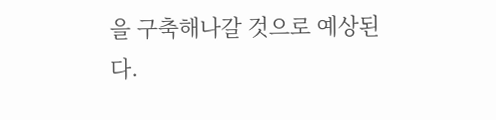을 구축해나갈 것으로 예상된다.